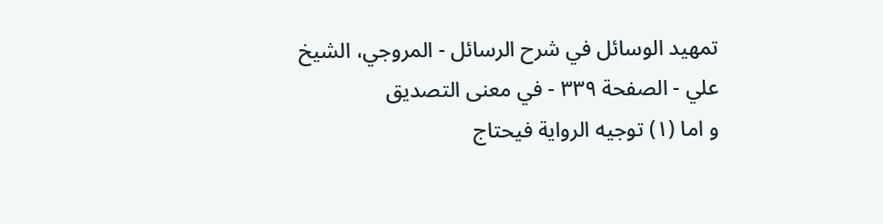تمهيد الوسائل في شرح الرسائل - المروجي، الشيخ علي - الصفحة ٣٣٩ - في معنى التصديق
و اما (١) توجيه الرواية فيحتاج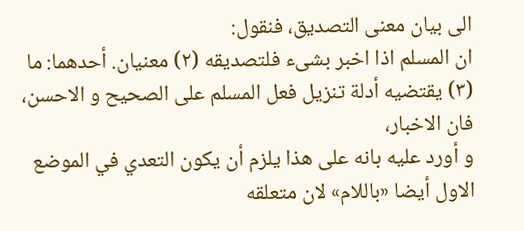الى بيان معنى التصديق، فنقول:
ان المسلم اذا اخبر بشىء فلتصديقه (٢) معنيان. أحدهما: ما (٣) يقتضيه أدلة تنزيل فعل المسلم على الصحيح و الاحسن، فان الاخبار،
و أورد عليه بانه على هذا يلزم أن يكون التعدي في الموضع الاول أيضا «باللام» لان متعلقه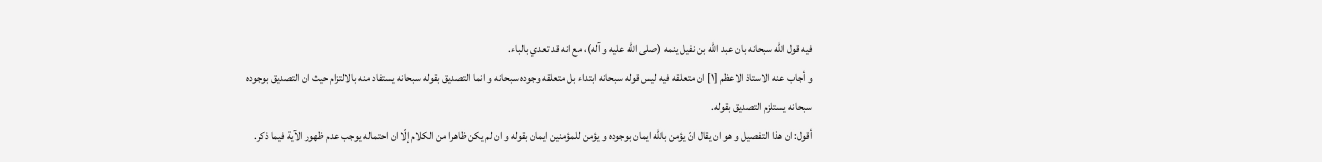فيه قول اللّه سبحانه بان عبد اللّه بن نفيل ينمه (صلى اللّه عليه و آله)، مع انه قد تعدي بالباء.
و أجاب عنه الاستاذ الاعظم [١] ان متعلقه فيه ليس قوله سبحانه ابتداء بل متعلقه وجوده سبحانه و انما التصديق بقوله سبحانه يستفاد منه بالالتزام حيث ان التصديق بوجوده سبحانه يستلزم التصديق بقوله.
أقول: ان هذا التفصيل و هو ان يقال انّ يؤمن باللّه ايمان بوجوده و يؤمن للمؤمنين ايمان بقوله و ان لم يكن ظاهرا من الكلام إلّا ان احتماله يوجب عدم ظهور الآية فيما ذكر.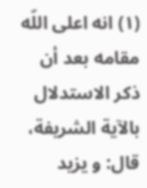(١) انه اعلى اللّه مقامه بعد أن ذكر الاستدلال بالآية الشريفة، قال: و يزيد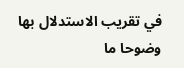في تقريب الاستدلال بها وضوحا ما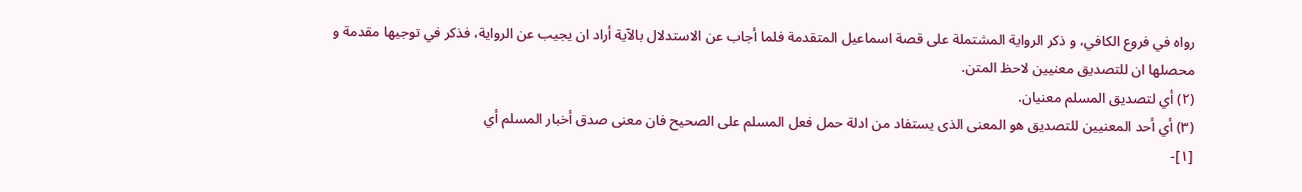رواه في فروع الكافي، و ذكر الرواية المشتملة على قصة اسماعيل المتقدمة فلما أجاب عن الاستدلال بالآية أراد ان يجيب عن الرواية، فذكر في توجيها مقدمة و محصلها ان للتصديق معنيين لاحظ المتن.
(٢) أي لتصديق المسلم معنيان.
(٣) أي أحد المعنيين للتصديق هو المعنى الذى يستفاد من ادلة حمل فعل المسلم على الصحيح فان معنى صدق أخبار المسلم أي
[١]-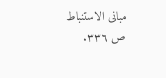مبانى الاستنباط ص ٣٣٦.